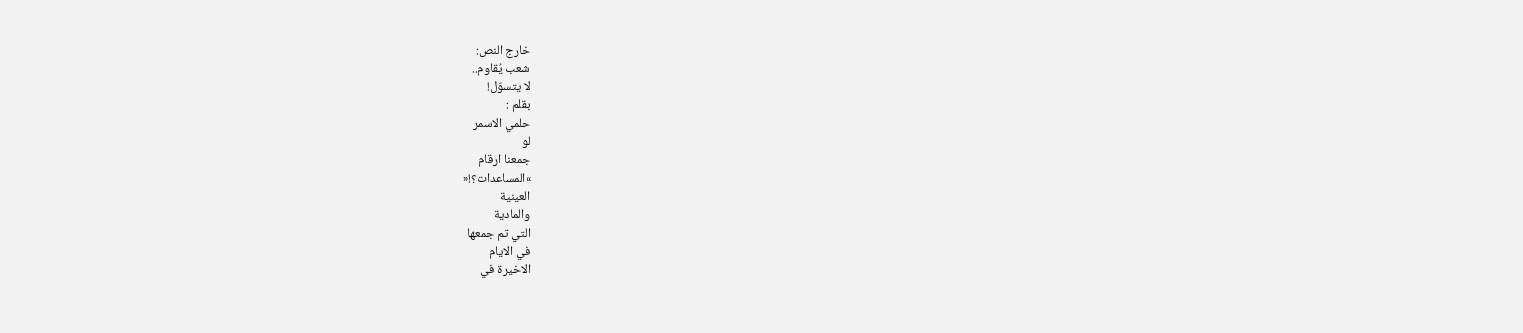خارج النص:
شعب يُقاوم..
لا يتسوّل!
بقلم :
حلمي الاسمر
لو
جمعنا ارقام
»المساعدات؟!«
العينية
والمادية
التي تم جمعها
في الايام
الاخيرة في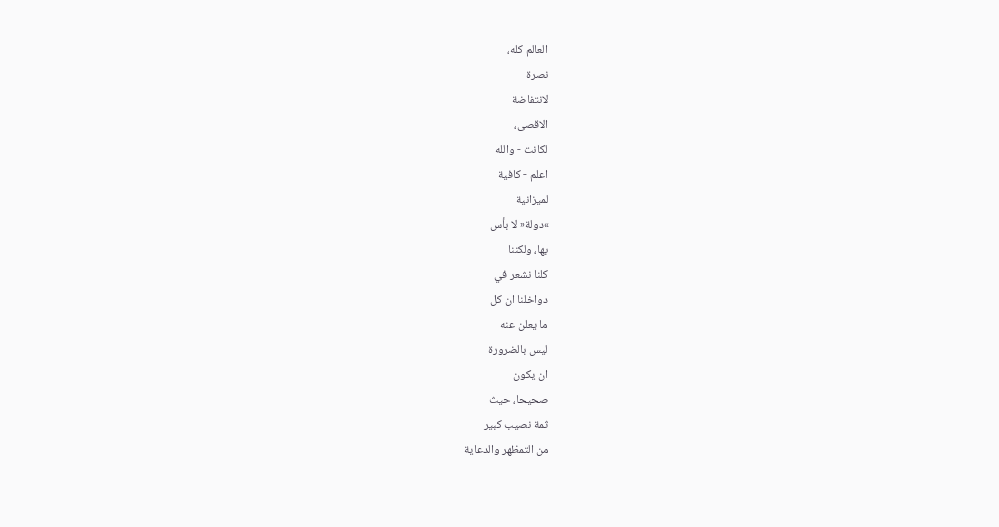العالم كله،
نصرة
لانتفاضة
الاقصى،
لكانت - والله
اعلم - كافية
لميزانية
»دولة« لا بأس
بها، ولكننا
كلنا نشعر في
دواخلنا ان كل
ما يعلن عنه
ليس بالضرورة
ان يكون
صحيحا، حيث
ثمة نصيب كبير
من التمظهر والدعاية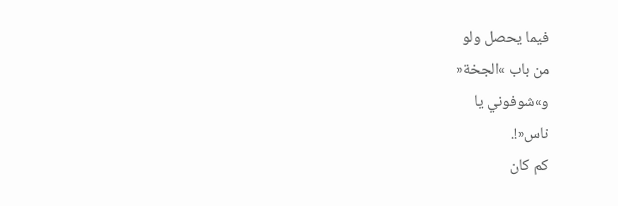فيما يحصل ولو
من باب »الجخة«
و»شوفوني يا
ناس«!.
كم كان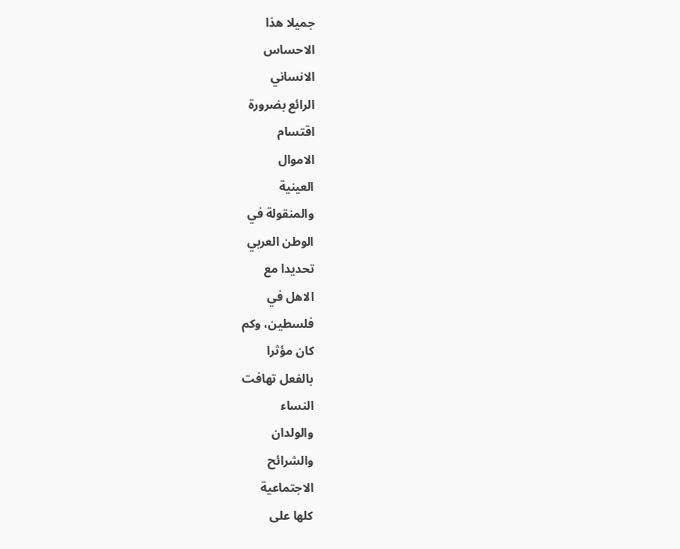جميلا هذا
الاحساس
الانساني
الرائع بضرورة
اقتسام
الاموال
العينية
والمنقولة في
الوطن العربي
تحديدا مع
الاهل في
فلسطين، وكم
كان مؤثرا
بالفعل تهافت
النساء
والولدان
والشرائح
الاجتماعية
كلها على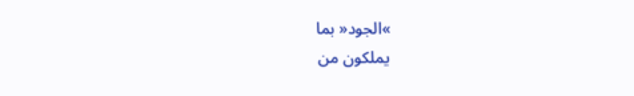»الجود« بما
يملكون من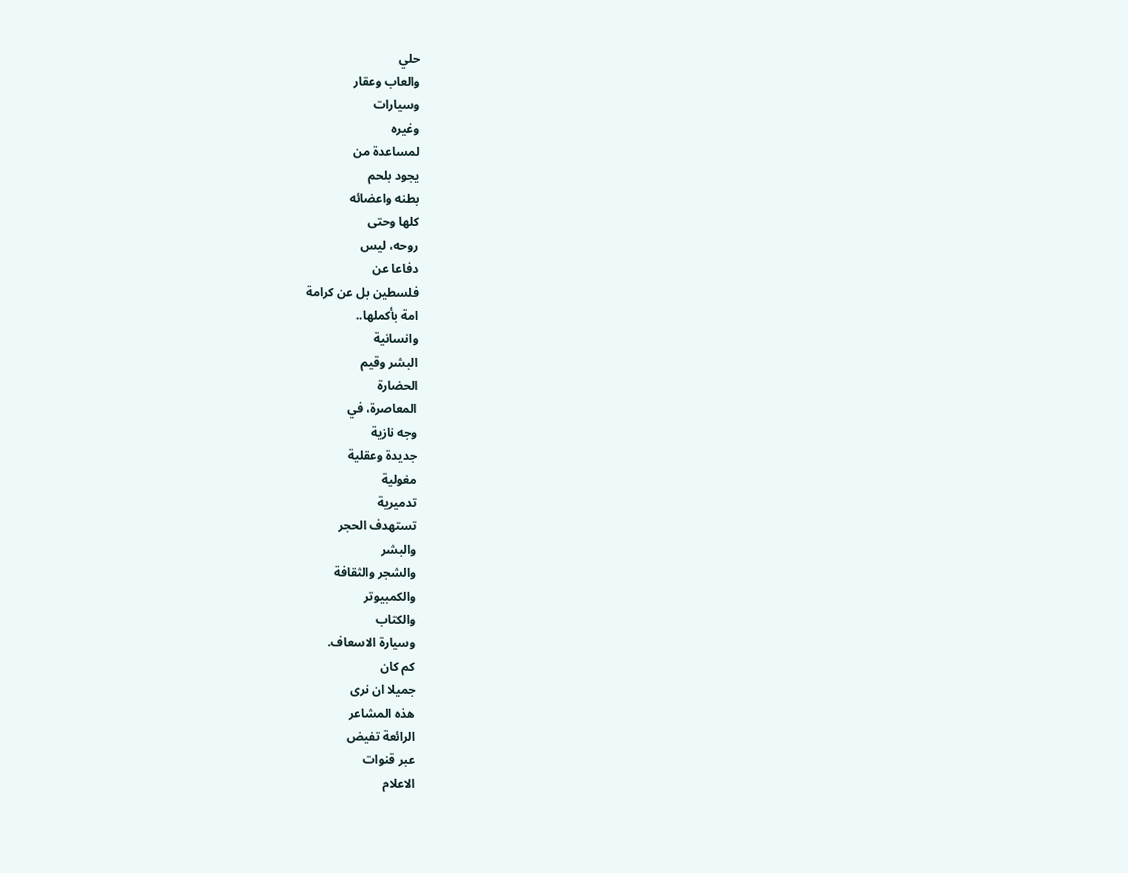حلي
والعاب وعقار
وسيارات
وغيره
لمساعدة من
يجود بلحم
بطنه واعضائه
كلها وحتى
روحه، ليس
دفاعا عن
فلسطين بل عن كرامة
امة بأكملها..
وانسانية
البشر وقيم
الحضارة
المعاصرة، في
وجه نازية
جديدة وعقلية
مغولية
تدميرية
تستهدف الحجر
والبشر
والشجر والثقافة
والكمبيوتر
والكتاب
وسيارة الاسعاف.
كم كان
جميلا ان نرى
هذه المشاعر
الرائعة تفيض
عبر قنوات
الاعلام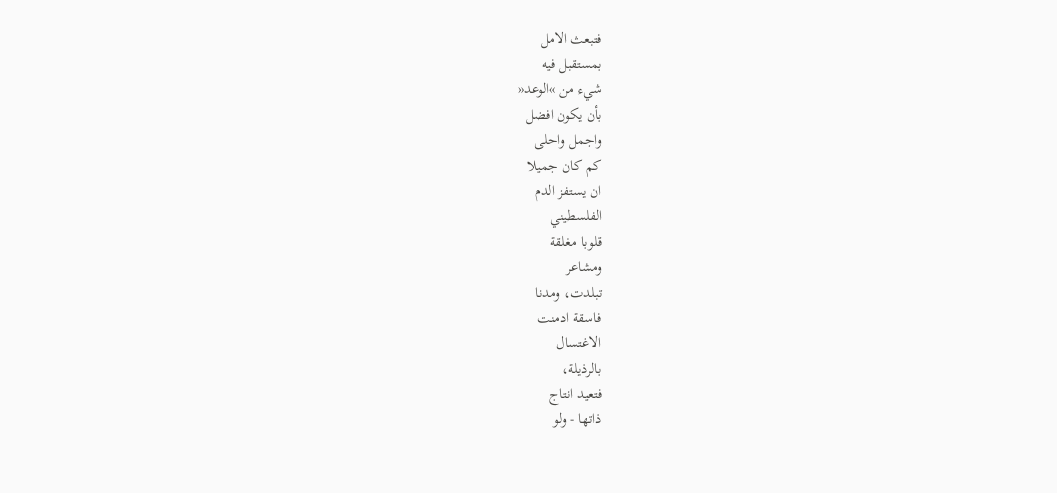فتبعث الامل
بمستقبل فيه
شيء من »الوعد«
بأن يكون افضل
واجمل واحلى
كم كان جميلا
ان يستفز الدم
الفلسطيني
قلوبا مغلقة
ومشاعر
تبلدت، ومدنا
فاسقة ادمنت
الاغتسال
بالرذيلة،
فتعيد انتاج
ذاتها - ولو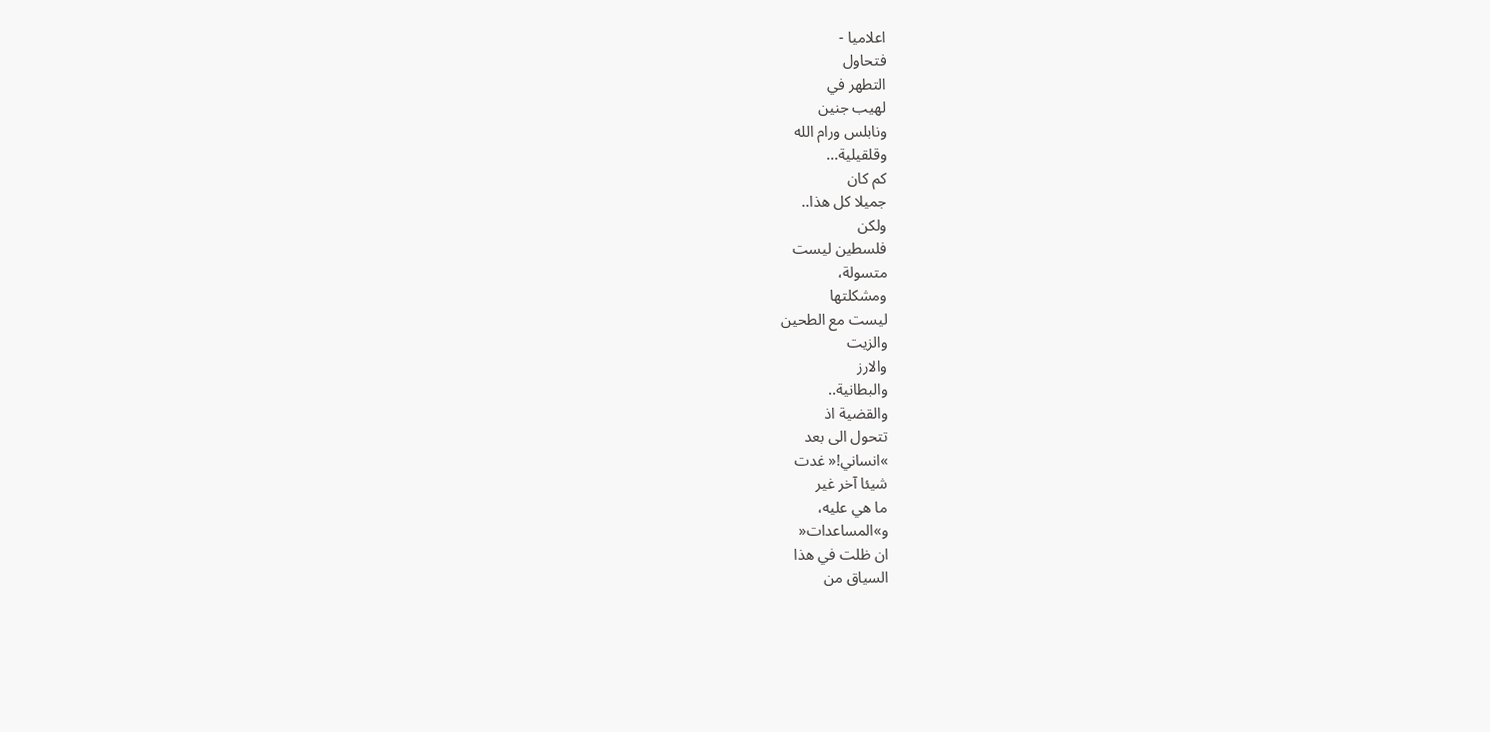اعلاميا -
فتحاول
التطهر في
لهيب جنين
ونابلس ورام الله
وقلقيلية...
كم كان
جميلا كل هذا..
ولكن
فلسطين ليست
متسولة،
ومشكلتها
ليست مع الطحين
والزيت
والارز
والبطانية..
والقضية اذ
تتحول الى بعد
»انساني!« غدت
شيئا آخر غير
ما هي عليه،
و»المساعدات«
ان ظلت في هذا
السياق من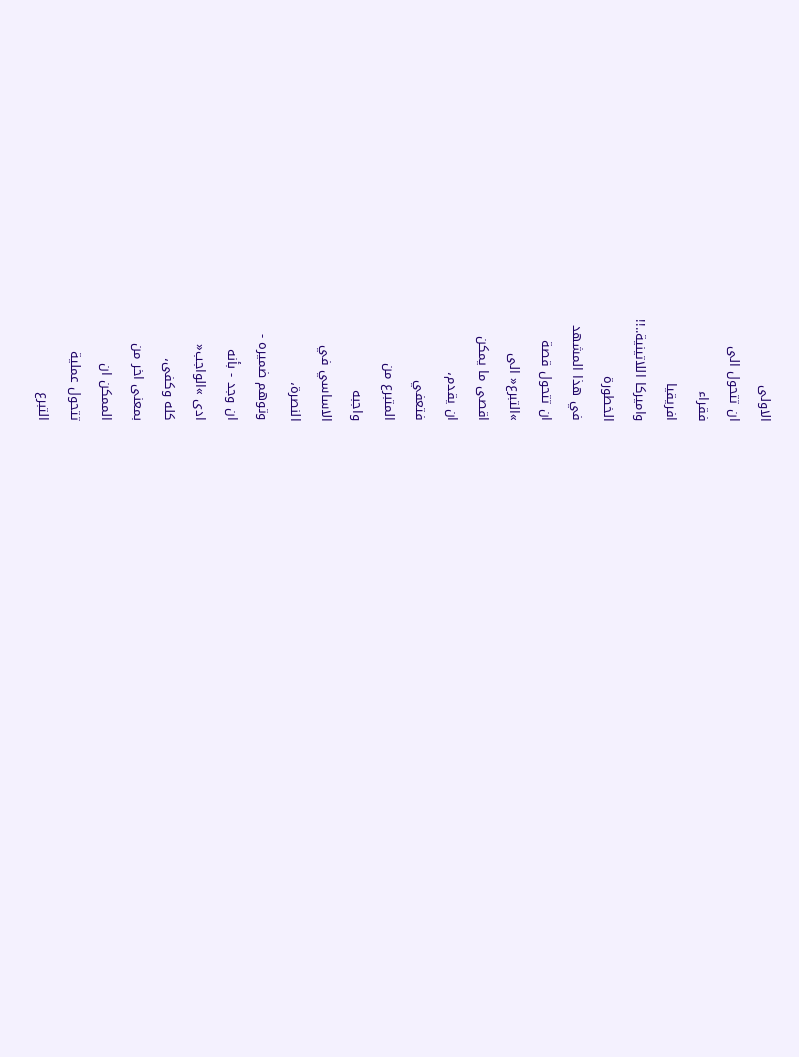الاولى
ان تتحول الى
فقراء
افريقيا
واميركا اللاتينية..!!
الخطورة
في هذا المشهد
ان تتحول قصة
»التبرع« الى
اقصى ما يمكن
ان يقدم،
فتعفي
المتبرع من
واجبه
الاساسي في
النصرة،
وتوهم ضميره -
ان وجد - بأنه
ادى »الواجب«
كله وكفى،
بمعنى اخر من
الممكن ان
تتحول عملية
التبرع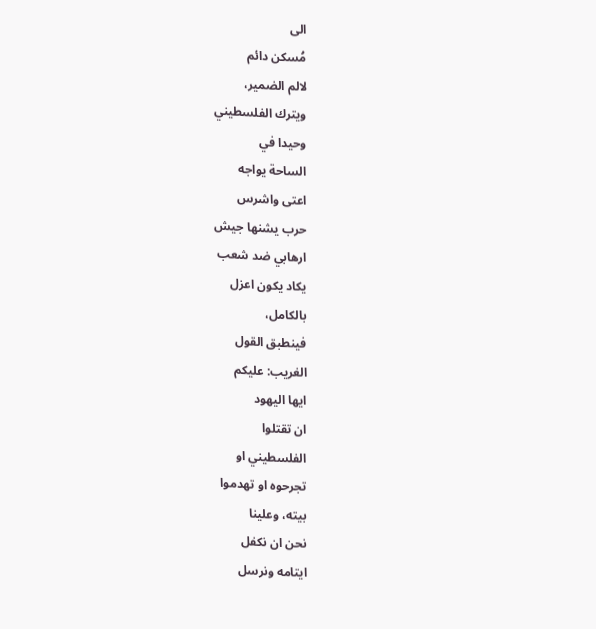الى
مُسكن دائم
لالم الضمير،
ويترك الفلسطيني
وحيدا في
الساحة يواجه
اعتى واشرس
حرب يشنها جيش
ارهابي ضد شعب
يكاد يكون اعزل
بالكامل،
فينطبق القول
الغريب: عليكم
ايها اليهود
ان تقتلوا
الفلسطيني او
تجرحوه او تهدموا
بيته، وعلينا
نحن ان نكفل
ايتامه ونرسل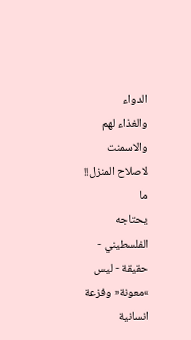الدواء
والغذاء لهم
والاسمنت
لاصلاح المنزل!!
ما
يحتاجه
الفلسطيني -
حقيقة - ليس
»معونة« وفزعة
انسانية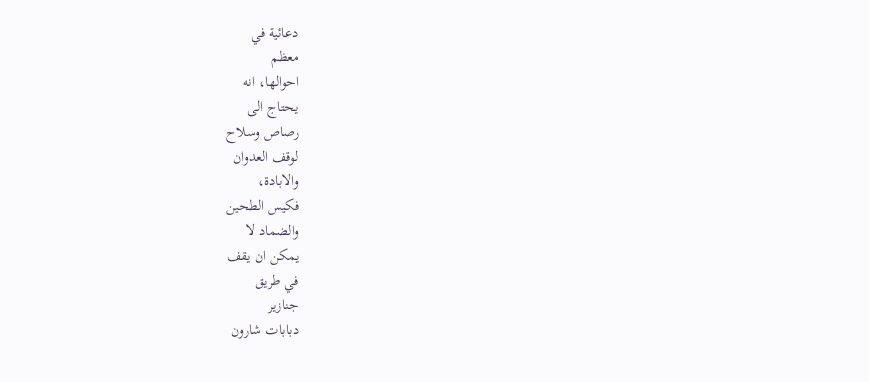دعائية في
معظم
احوالها، انه
يحتاج الى
رصاص وسلاح
لوقف العدوان
والابادة،
فكيس الطحين
والضماد لا
يمكن ان يقف
في طريق
جنازير
دبابات شارون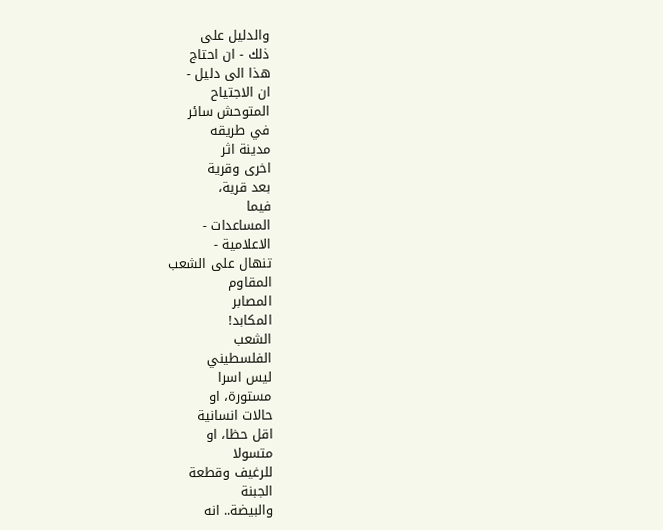والدليل على
ذلك - ان احتاج
هذا الى دليل -
ان الاجتياح
المتوحش سائر
في طريقه
مدينة اثر
اخرى وقرية
بعد قرية،
فيما
المساعدات -
الاعلامية -
تنهال على الشعب
المقاوم
المصابر
المكابد!
الشعب
الفلسطيني
ليس اسرا
مستورة، او
حالات انسانية
اقل حظا، او
متسولا
للرغيف وقطعة
الجبنة
والبيضة.. انه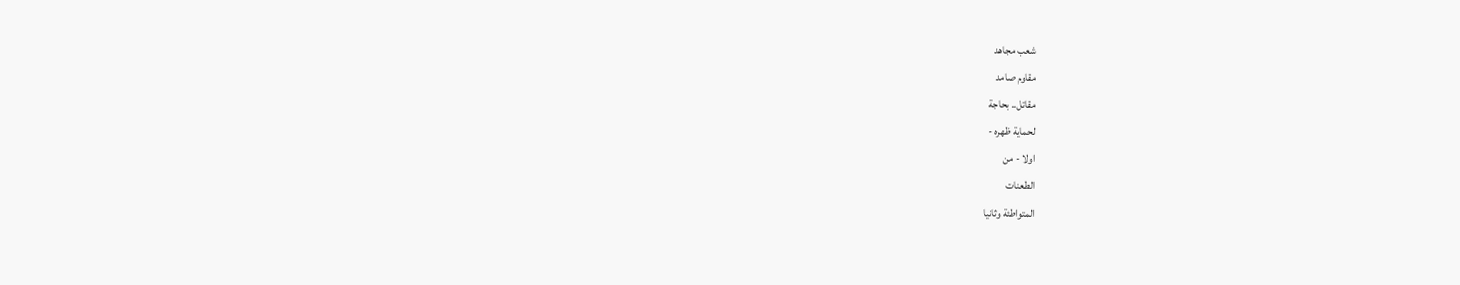شعب مجاهد
مقاوم صامد
مقاتل.. بحاجة
لحماية ظهره -
اولا - من
الطعنات
المتواطئة وثانيا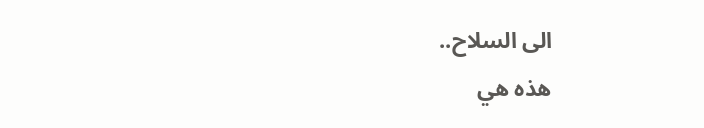الى السلاح..
هذه هي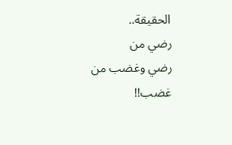الحقيقة..
رضي من
رضي وغضب من
غضب!!